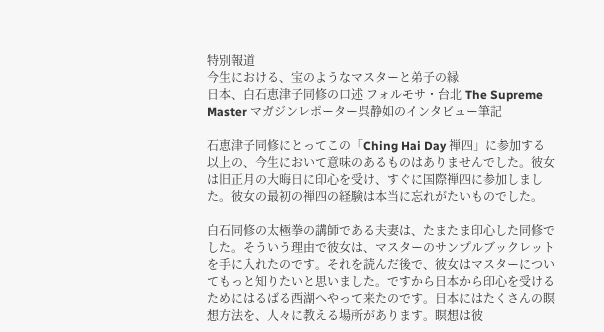特別報道
今生における、宝のようなマスターと弟子の縁
日本、白石恵津子同修の口述 フォルモサ・台北 The Supreme Master マガジンレポーター呉静如のインタビュー筆記

石恵津子同修にとってこの「Ching Hai Day 禅四」に参加する以上の、今生において意味のあるものはありませんでした。彼女は旧正月の大晦日に印心を受け、すぐに国際禅四に参加しました。彼女の最初の禅四の経験は本当に忘れがたいものでした。

白石同修の太極拳の講師である夫妻は、たまたま印心した同修でした。そういう理由で彼女は、マスターのサンプルブックレットを手に入れたのです。それを読んだ後で、彼女はマスターについてもっと知りたいと思いました。ですから日本から印心を受けるためにはるばる西湖へやって来たのです。日本にはたくさんの瞑想方法を、人々に教える場所があります。瞑想は彼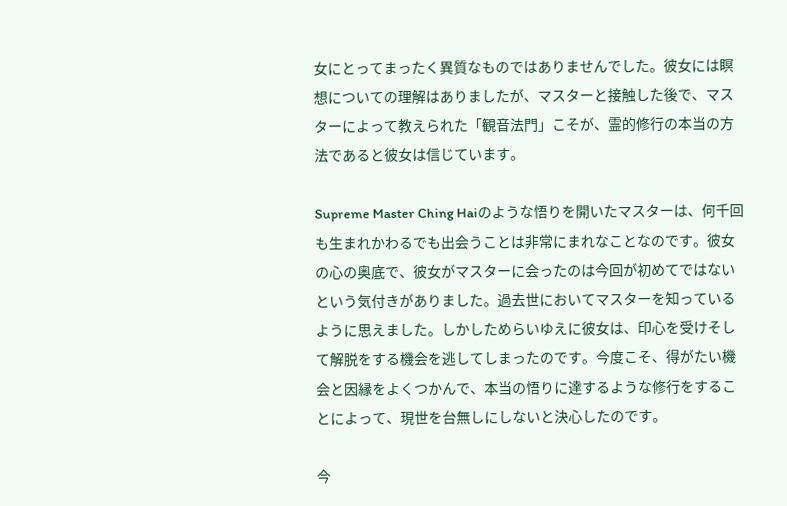女にとってまったく異質なものではありませんでした。彼女には瞑想についての理解はありましたが、マスターと接触した後で、マスターによって教えられた「観音法門」こそが、霊的修行の本当の方法であると彼女は信じています。

Supreme Master Ching Haiのような悟りを開いたマスターは、何千回も生まれかわるでも出会うことは非常にまれなことなのです。彼女の心の奥底で、彼女がマスターに会ったのは今回が初めてではないという気付きがありました。過去世においてマスターを知っているように思えました。しかしためらいゆえに彼女は、印心を受けそして解脱をする機会を逃してしまったのです。今度こそ、得がたい機会と因縁をよくつかんで、本当の悟りに達するような修行をすることによって、現世を台無しにしないと決心したのです。

今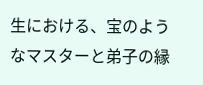生における、宝のようなマスターと弟子の縁